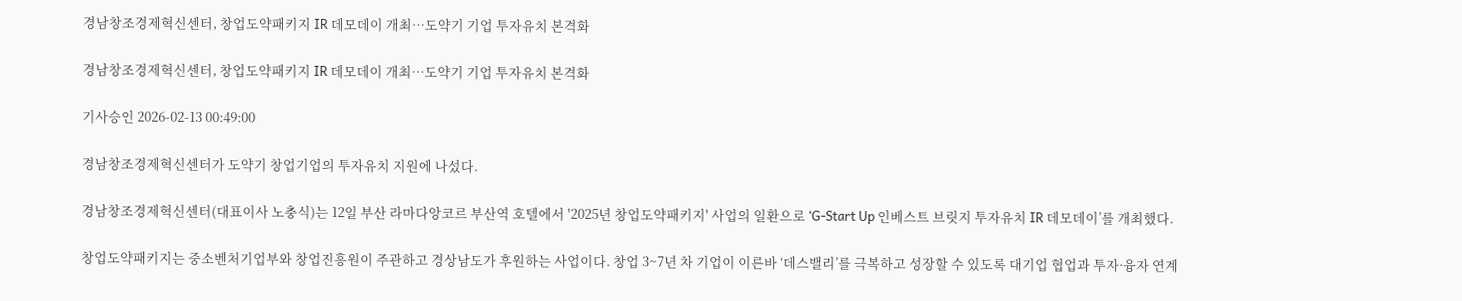경남창조경제혁신센터, 창업도약패키지 IR 데모데이 개최…도약기 기업 투자유치 본격화

경남창조경제혁신센터, 창업도약패키지 IR 데모데이 개최…도약기 기업 투자유치 본격화

기사승인 2026-02-13 00:49:00

경남창조경제혁신센터가 도약기 창업기업의 투자유치 지원에 나섰다.

경남창조경제혁신센터(대표이사 노충식)는 12일 부산 라마다앙코르 부산역 호텔에서 '2025년 창업도약패키지' 사업의 일환으로 ‘G-Start Up 인베스트 브릿지 투자유치 IR 데모데이’를 개최했다.

창업도약패키지는 중소벤처기업부와 창업진흥원이 주관하고 경상남도가 후원하는 사업이다. 창업 3~7년 차 기업이 이른바 ‘데스밸리’를 극복하고 성장할 수 있도록 대기업 협업과 투자·융자 연계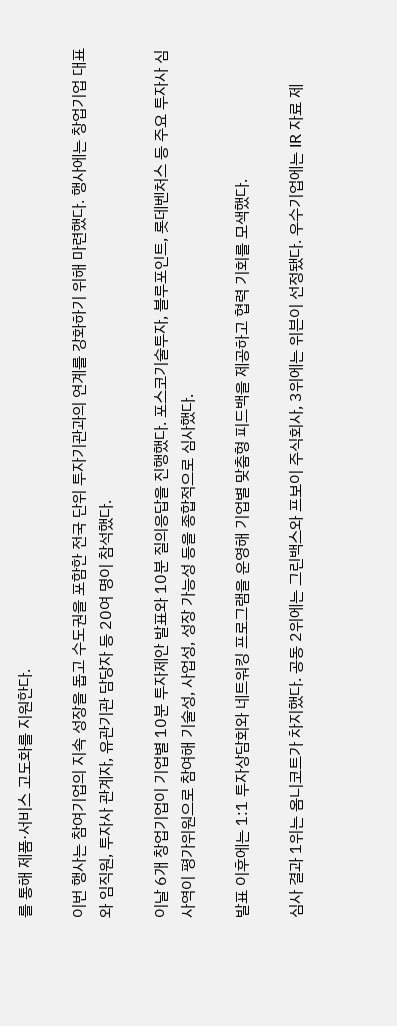를 통해 제품·서비스 고도화를 지원한다.

이번 행사는 참여기업의 지속 성장을 돕고 수도권을 포함한 전국 단위 투자기관과의 연계를 강화하기 위해 마련했다. 행사에는 창업기업 대표와 임직원, 투자사 관계자, 유관기관 담당자 등 20여 명이 참석했다.

이날 6개 창업기업이 기업별 10분 투자제안 발표와 10분 질의응답을 진행했다. 포스코기술투자, 블루포인트, 롯데벤처스 등 주요 투자사 심사역이 평가위원으로 참여해 기술성, 사업성, 성장 가능성 등을 종합적으로 심사했다.

발표 이후에는 1:1 투자상담회와 네트워킹 프로그램을 운영해 기업별 맞춤형 피드백을 제공하고 협력 기회를 모색했다.

심사 결과 1위는 옴니코트가 차지했다. 공동 2위에는 그린백스와 프보이 주식회사, 3위에는 위븐이 선정됐다. 우수기업에는 IR 자료 제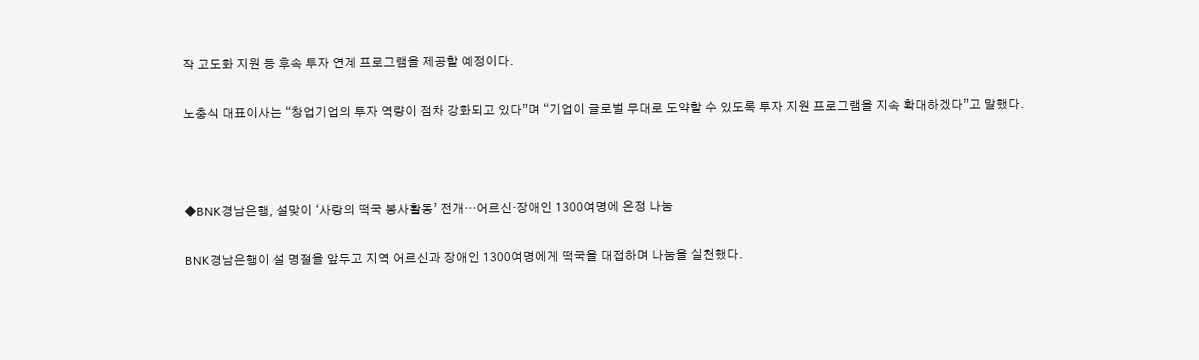작 고도화 지원 등 후속 투자 연계 프로그램을 제공할 예정이다.

노충식 대표이사는 “창업기업의 투자 역량이 점차 강화되고 있다”며 “기업이 글로벌 무대로 도약할 수 있도록 투자 지원 프로그램을 지속 확대하겠다”고 말했다.



◆BNK경남은행, 설맞이 ‘사랑의 떡국 봉사활동’ 전개…어르신·장애인 1300여명에 온정 나눔

BNK경남은행이 설 명절을 앞두고 지역 어르신과 장애인 1300여명에게 떡국을 대접하며 나눔을 실천했다.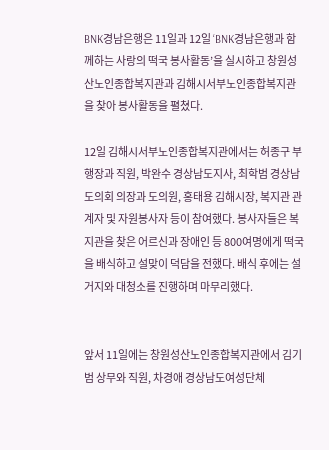BNK경남은행은 11일과 12일 ‘BNK경남은행과 함께하는 사랑의 떡국 봉사활동’을 실시하고 창원성산노인종합복지관과 김해시서부노인종합복지관을 찾아 봉사활동을 펼쳤다.

12일 김해시서부노인종합복지관에서는 허종구 부행장과 직원, 박완수 경상남도지사, 최학범 경상남도의회 의장과 도의원, 홍태용 김해시장, 복지관 관계자 및 자원봉사자 등이 참여했다. 봉사자들은 복지관을 찾은 어르신과 장애인 등 800여명에게 떡국을 배식하고 설맞이 덕담을 전했다. 배식 후에는 설거지와 대청소를 진행하며 마무리했다.


앞서 11일에는 창원성산노인종합복지관에서 김기범 상무와 직원, 차경애 경상남도여성단체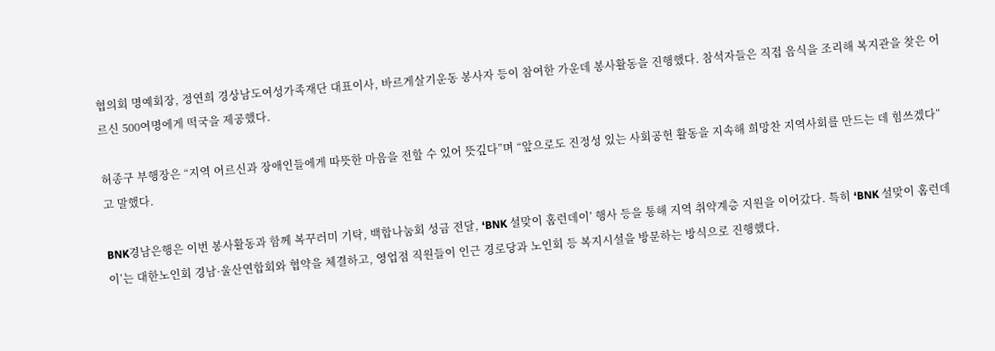협의회 명예회장, 정연희 경상남도여성가족재단 대표이사, 바르게살기운동 봉사자 등이 참여한 가운데 봉사활동을 진행했다. 참석자들은 직접 음식을 조리해 복지관을 찾은 어르신 500여명에게 떡국을 제공했다.

허종구 부행장은 “지역 어르신과 장애인들에게 따뜻한 마음을 전할 수 있어 뜻깊다”며 “앞으로도 진정성 있는 사회공헌 활동을 지속해 희망찬 지역사회를 만드는 데 힘쓰겠다”고 말했다.

BNK경남은행은 이번 봉사활동과 함께 복꾸러미 기탁, 백합나눔회 성금 전달, ‘BNK 설맞이 홈런데이’ 행사 등을 통해 지역 취약계층 지원을 이어갔다. 특히 ‘BNK 설맞이 홈런데이’는 대한노인회 경남·울산연합회와 협약을 체결하고, 영업점 직원들이 인근 경로당과 노인회 등 복지시설을 방문하는 방식으로 진행했다.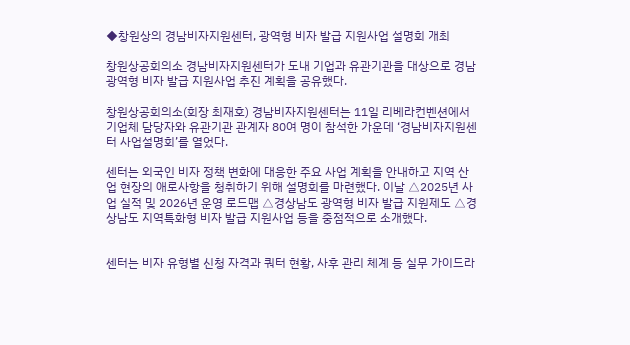◆창원상의 경남비자지원센터, 광역형 비자 발급 지원사업 설명회 개최

창원상공회의소 경남비자지원센터가 도내 기업과 유관기관을 대상으로 경남 광역형 비자 발급 지원사업 추진 계획을 공유했다.

창원상공회의소(회장 최재호) 경남비자지원센터는 11일 리베라컨벤션에서 기업체 담당자와 유관기관 관계자 80여 명이 참석한 가운데 ‘경남비자지원센터 사업설명회’를 열었다.

센터는 외국인 비자 정책 변화에 대응한 주요 사업 계획을 안내하고 지역 산업 현장의 애로사항을 청취하기 위해 설명회를 마련했다. 이날 △2025년 사업 실적 및 2026년 운영 로드맵 △경상남도 광역형 비자 발급 지원제도 △경상남도 지역특화형 비자 발급 지원사업 등을 중점적으로 소개했다.


센터는 비자 유형별 신청 자격과 쿼터 현황, 사후 관리 체계 등 실무 가이드라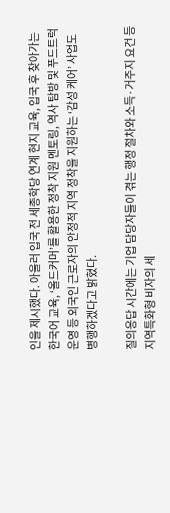인을 제시했다. 아울러 입국 전 세종학당 연계 현지 교육, 입국 후 찾아가는 한국어 교육, ‘올드커머’를 활용한 정착 지원 멘토링, 역사 탐방 및 푸드트럭 운영 등 외국인 근로자의 안정적 지역 정착을 지원하는 ‘감성 케어’ 사업도 병행하겠다고 밝혔다.

질의응답 시간에는 기업 담당자들이 겪는 행정 절차와 소득·거주지 요건 등 지역특화형 비자의 세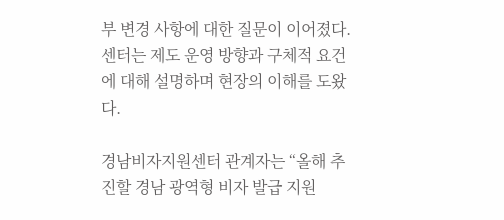부 변경 사항에 대한 질문이 이어졌다. 센터는 제도 운영 방향과 구체적 요건에 대해 설명하며 현장의 이해를 도왔다.

경남비자지원센터 관계자는 “올해 추진할 경남 광역형 비자 발급 지원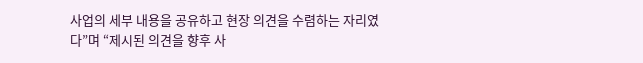사업의 세부 내용을 공유하고 현장 의견을 수렴하는 자리였다”며 “제시된 의견을 향후 사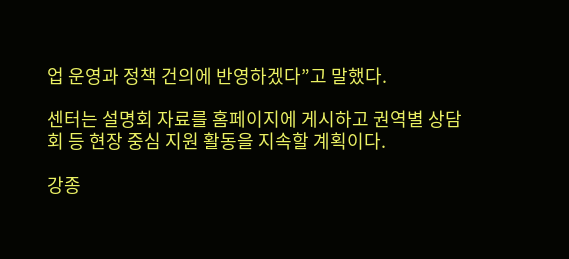업 운영과 정책 건의에 반영하겠다”고 말했다.

센터는 설명회 자료를 홈페이지에 게시하고 권역별 상담회 등 현장 중심 지원 활동을 지속할 계획이다.

강종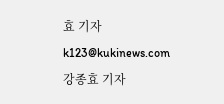효 기자
k123@kukinews.com
강종효 기자